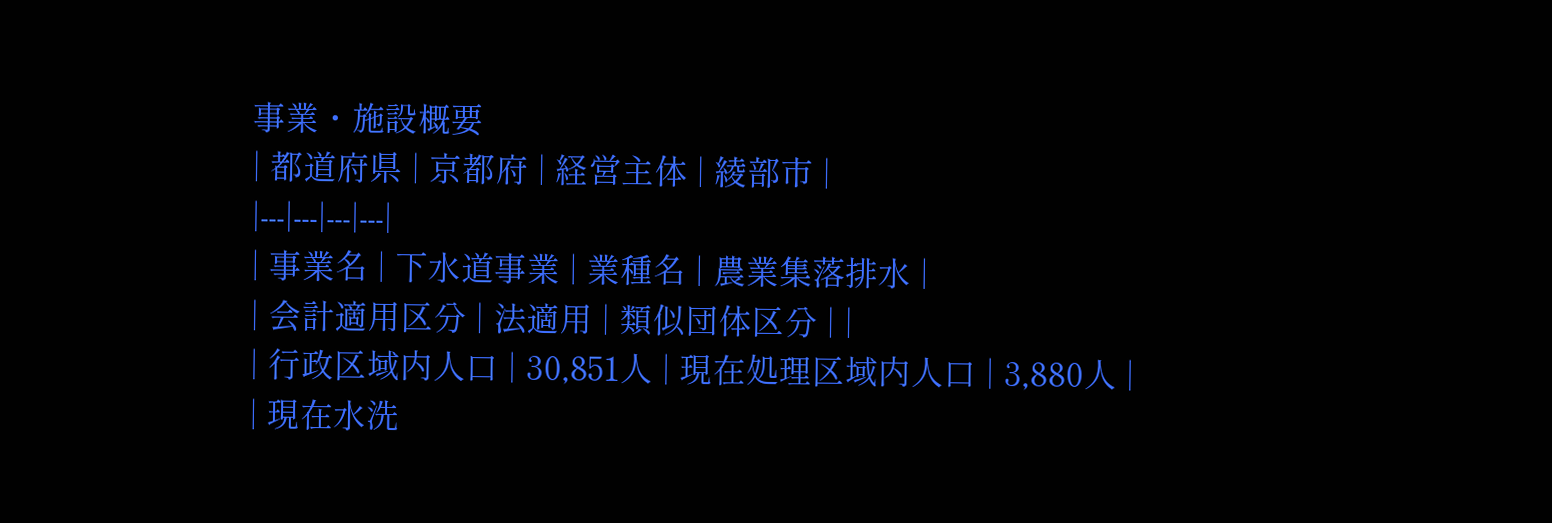事業・施設概要
| 都道府県 | 京都府 | 経営主体 | 綾部市 |
|---|---|---|---|
| 事業名 | 下水道事業 | 業種名 | 農業集落排水 |
| 会計適用区分 | 法適用 | 類似団体区分 | |
| 行政区域内人口 | 30,851人 | 現在処理区域内人口 | 3,880人 |
| 現在水洗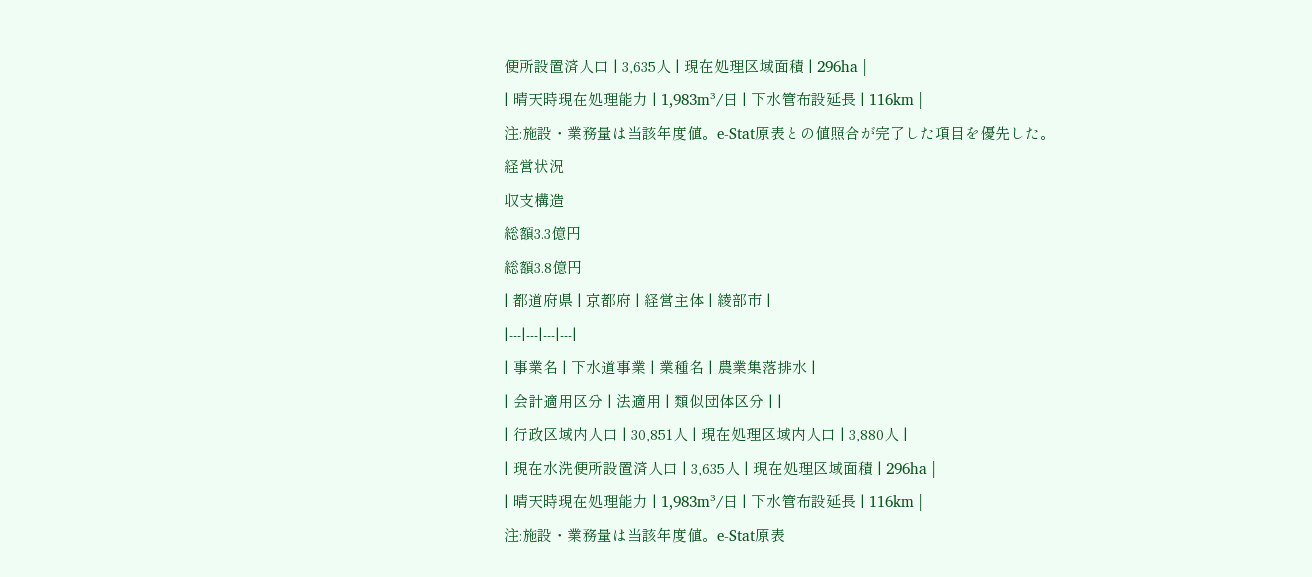便所設置済人口 | 3,635人 | 現在処理区域面積 | 296ha |
| 晴天時現在処理能力 | 1,983m³/日 | 下水管布設延長 | 116km |
注:施設・業務量は当該年度値。e-Stat原表との値照合が完了した項目を優先した。
経営状況
収支構造
総額3.3億円
総額3.8億円
| 都道府県 | 京都府 | 経営主体 | 綾部市 |
|---|---|---|---|
| 事業名 | 下水道事業 | 業種名 | 農業集落排水 |
| 会計適用区分 | 法適用 | 類似団体区分 | |
| 行政区域内人口 | 30,851人 | 現在処理区域内人口 | 3,880人 |
| 現在水洗便所設置済人口 | 3,635人 | 現在処理区域面積 | 296ha |
| 晴天時現在処理能力 | 1,983m³/日 | 下水管布設延長 | 116km |
注:施設・業務量は当該年度値。e-Stat原表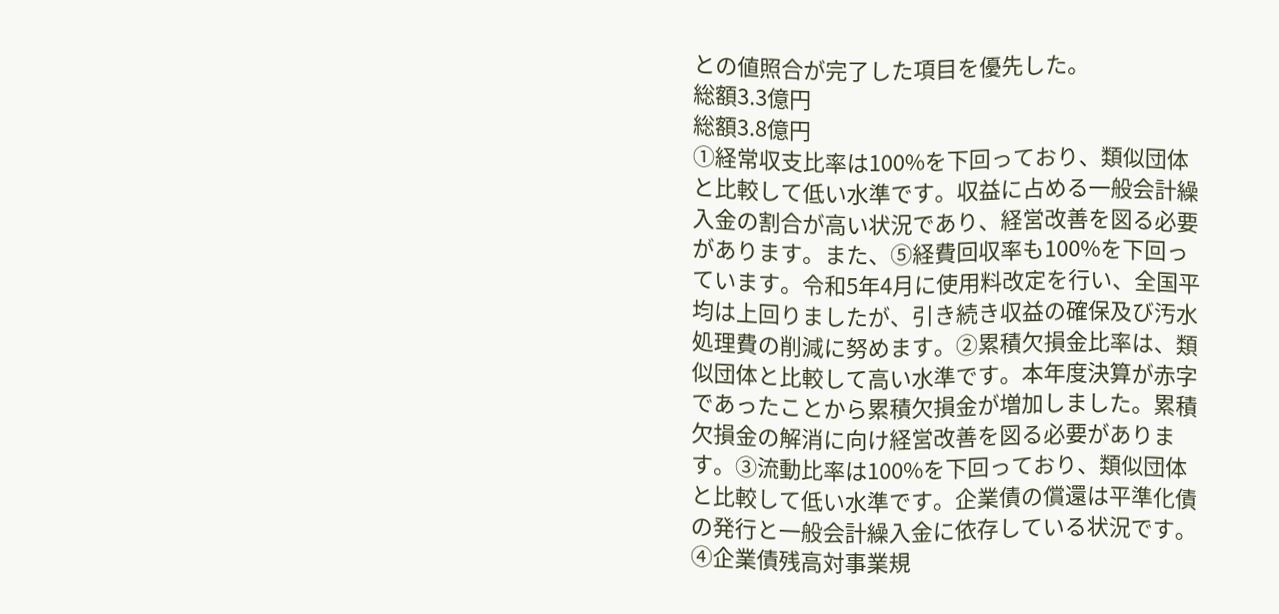との値照合が完了した項目を優先した。
総額3.3億円
総額3.8億円
①経常収支比率は100%を下回っており、類似団体と比較して低い水準です。収益に占める一般会計繰入金の割合が高い状況であり、経営改善を図る必要があります。また、⑤経費回収率も100%を下回っています。令和5年4月に使用料改定を行い、全国平均は上回りましたが、引き続き収益の確保及び汚水処理費の削減に努めます。②累積欠損金比率は、類似団体と比較して高い水準です。本年度決算が赤字であったことから累積欠損金が増加しました。累積欠損金の解消に向け経営改善を図る必要があります。③流動比率は100%を下回っており、類似団体と比較して低い水準です。企業債の償還は平準化債の発行と一般会計繰入金に依存している状況です。④企業債残高対事業規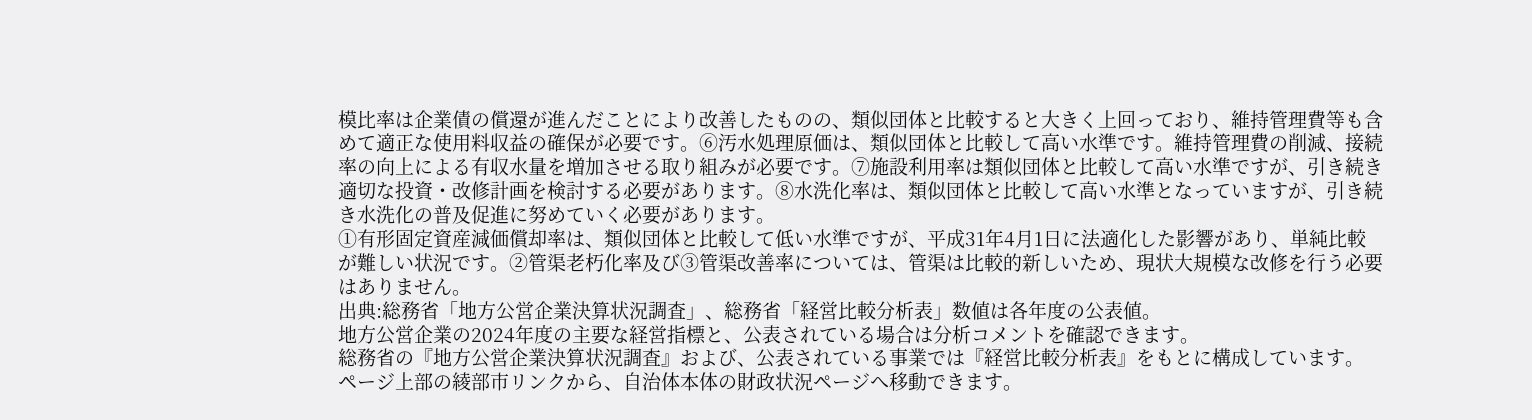模比率は企業債の償還が進んだことにより改善したものの、類似団体と比較すると大きく上回っており、維持管理費等も含めて適正な使用料収益の確保が必要です。⑥汚水処理原価は、類似団体と比較して高い水準です。維持管理費の削減、接続率の向上による有収水量を増加させる取り組みが必要です。⑦施設利用率は類似団体と比較して高い水準ですが、引き続き適切な投資・改修計画を検討する必要があります。⑧水洗化率は、類似団体と比較して高い水準となっていますが、引き続き水洗化の普及促進に努めていく必要があります。
①有形固定資産減価償却率は、類似団体と比較して低い水準ですが、平成31年4月1日に法適化した影響があり、単純比較が難しい状況です。②管渠老朽化率及び③管渠改善率については、管渠は比較的新しいため、現状大規模な改修を行う必要はありません。
出典:総務省「地方公営企業決算状況調査」、総務省「経営比較分析表」数値は各年度の公表値。
地方公営企業の2024年度の主要な経営指標と、公表されている場合は分析コメントを確認できます。
総務省の『地方公営企業決算状況調査』および、公表されている事業では『経営比較分析表』をもとに構成しています。
ページ上部の綾部市リンクから、自治体本体の財政状況ページへ移動できます。